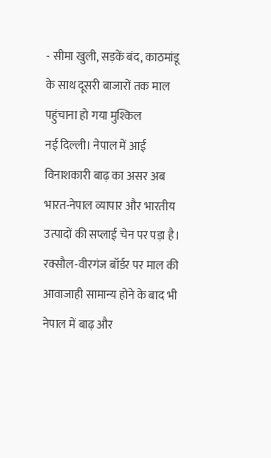- सीमा खुली, सड़कें बंद, काठमांडू के साथ दूसरी बाजारों तक माल पहुंचाना हो गया मुश्किल
नई दिल्ली। नेपाल में आई विनाशकारी बाढ़ का असर अब भारत-नेपाल व्यापार और भारतीय उत्पादों की सप्लाई चेन पर पड़ा है। रक्सौल-वीरगंज बॉर्डर पर माल की आवाजाही सामान्य होने के बाद भी नेपाल में बाढ़ और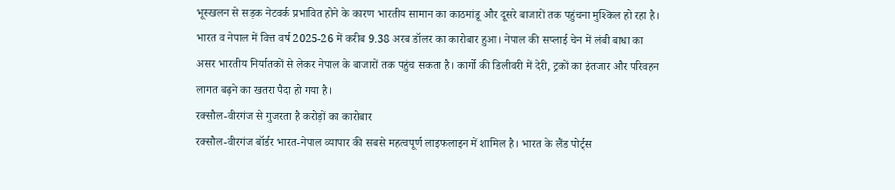भूस्खलन से सड़क नेटवर्क प्रभावित होने के कारण भारतीय सामान का काठमांडू और दूसरे बाजारों तक पहुंचना मुश्किल हो रहा है। भारत व नेपाल में वित्त वर्ष 2025-26 में करीब 9.38 अरब डॉलर का कारोबार हुआ। नेपाल की सप्लाई चेन में लंबी बाधा का असर भारतीय निर्यातकों से लेकर नेपाल के बाजारों तक पहुंच सकता है। कार्गो की डिलीवरी में देरी, ट्रकों का इंतजार और परिवहन लागत बढ़ने का खतरा पैदा हो गया है।
रक्सौल-वीरगंज से गुजरता है करोड़ों का कारोबार
रक्सौल-वीरगंज बॉर्डर भारत-नेपाल व्यापार की सबसे महत्वपूर्ण लाइफलाइन में शामिल है। भारत के लैंड पोर्ट्स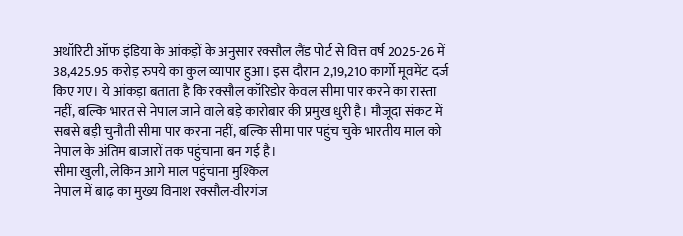अथॉरिटी ऑफ इंडिया के आंकड़ों के अनुसार रक्सौल लैंड पोर्ट से वित्त वर्ष 2025-26 में 38,425.95 करोड़ रुपये का कुल व्यापार हुआ। इस दौरान 2,19,210 कार्गो मूवमेंट दर्ज किए गए। ये आंकड़ा बताता है कि रक्सौल कॉरिडोर केवल सीमा पार करने का रास्ता नहीं, बल्कि भारत से नेपाल जाने वाले बड़े कारोबार की प्रमुख धुरी है। मौजूदा संकट में सबसे बड़ी चुनौती सीमा पार करना नहीं, बल्कि सीमा पार पहुंच चुके भारतीय माल को नेपाल के अंतिम बाजारों तक पहुंचाना बन गई है।
सीमा खुली, लेकिन आगे माल पहुंचाना मुश्किल
नेपाल में बाढ़ का मुख्य विनाश रक्सौल-वीरगंज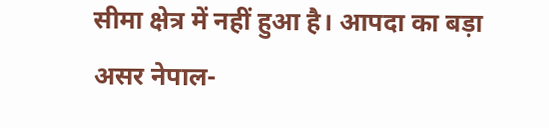सीमा क्षेत्र में नहीं हुआ है। आपदा का बड़ा असर नेपाल-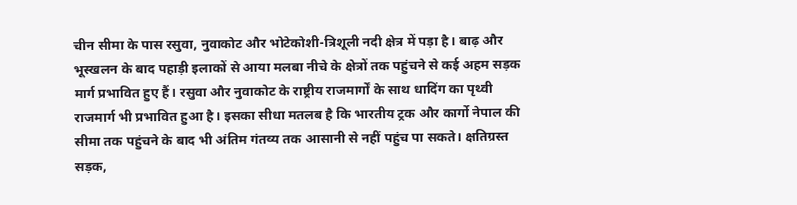चीन सीमा के पास रसुवा, नुवाकोट और भोटेकोशी-त्रिशूली नदी क्षेत्र में पड़ा है। बाढ़ और भूस्खलन के बाद पहाड़ी इलाकों से आया मलबा नीचे के क्षेत्रों तक पहुंचने से कई अहम सड़क मार्ग प्रभावित हुए हैं। रसुवा और नुवाकोट के राष्ट्रीय राजमार्गों के साथ धादिंग का पृथ्वी राजमार्ग भी प्रभावित हुआ है। इसका सीधा मतलब है कि भारतीय ट्रक और कार्गो नेपाल की सीमा तक पहुंचने के बाद भी अंतिम गंतव्य तक आसानी से नहीं पहुंच पा सकते। क्षतिग्रस्त सड़क,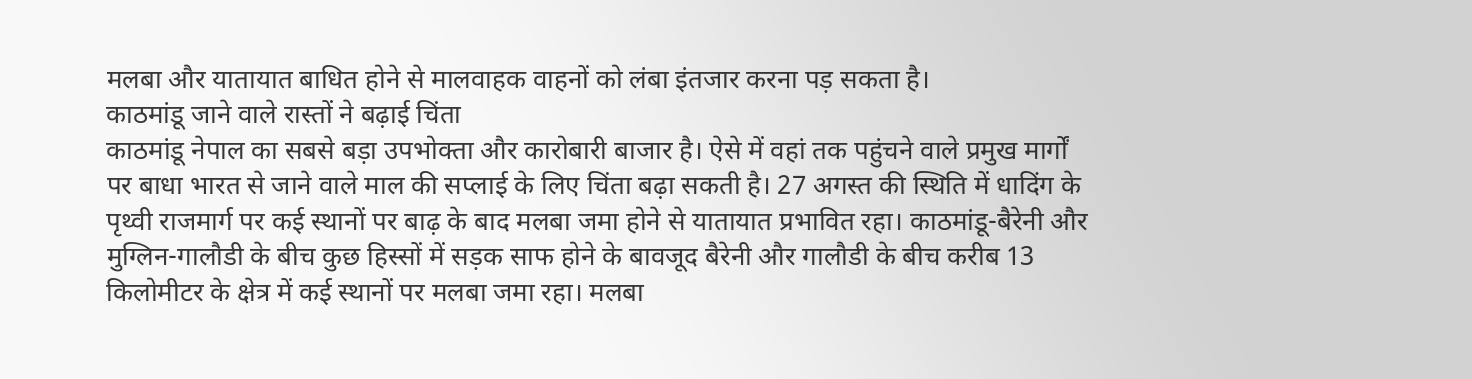मलबा और यातायात बाधित होने से मालवाहक वाहनों को लंबा इंतजार करना पड़ सकता है।
काठमांडू जाने वाले रास्तों ने बढ़ाई चिंता
काठमांडू नेपाल का सबसे बड़ा उपभोक्ता और कारोबारी बाजार है। ऐसे में वहां तक पहुंचने वाले प्रमुख मार्गों पर बाधा भारत से जाने वाले माल की सप्लाई के लिए चिंता बढ़ा सकती है। 27 अगस्त की स्थिति में धादिंग के पृथ्वी राजमार्ग पर कई स्थानों पर बाढ़ के बाद मलबा जमा होने से यातायात प्रभावित रहा। काठमांडू-बैरेनी और मुग्लिन-गालौडी के बीच कुछ हिस्सों में सड़क साफ होने के बावजूद बैरेनी और गालौडी के बीच करीब 13 किलोमीटर के क्षेत्र में कई स्थानों पर मलबा जमा रहा। मलबा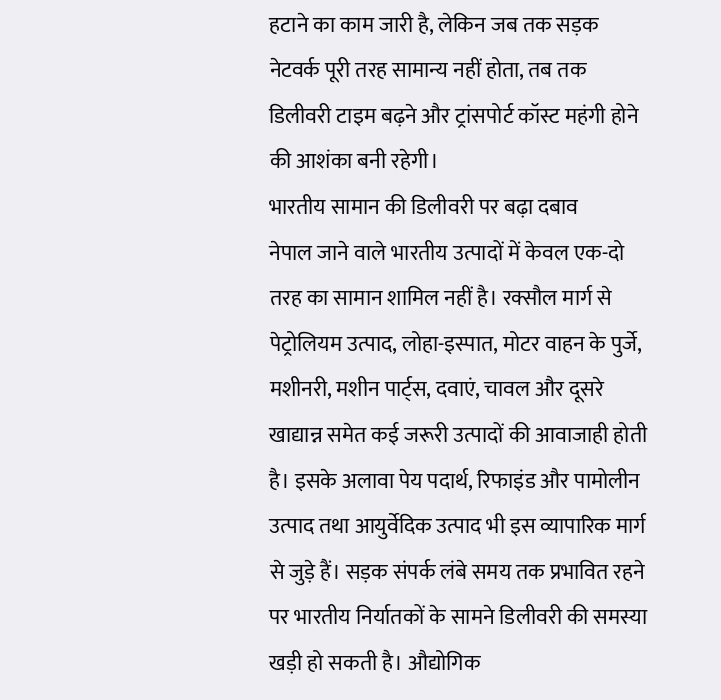हटाने का काम जारी है, लेकिन जब तक सड़क नेटवर्क पूरी तरह सामान्य नहीं होता, तब तक डिलीवरी टाइम बढ़ने और ट्रांसपोर्ट कॉस्ट महंगी होने की आशंका बनी रहेगी।
भारतीय सामान की डिलीवरी पर बढ़ा दबाव
नेपाल जाने वाले भारतीय उत्पादों में केवल एक-दो तरह का सामान शामिल नहीं है। रक्सौल मार्ग से पेट्रोलियम उत्पाद, लोहा-इस्पात, मोटर वाहन के पुर्जे, मशीनरी, मशीन पार्ट्स, दवाएं, चावल और दूसरे खाद्यान्न समेत कई जरूरी उत्पादों की आवाजाही होती है। इसके अलावा पेय पदार्थ, रिफाइंड और पामोलीन उत्पाद तथा आयुर्वेदिक उत्पाद भी इस व्यापारिक मार्ग से जुड़े हैं। सड़क संपर्क लंबे समय तक प्रभावित रहने पर भारतीय निर्यातकों के सामने डिलीवरी की समस्या खड़ी हो सकती है। औद्योगिक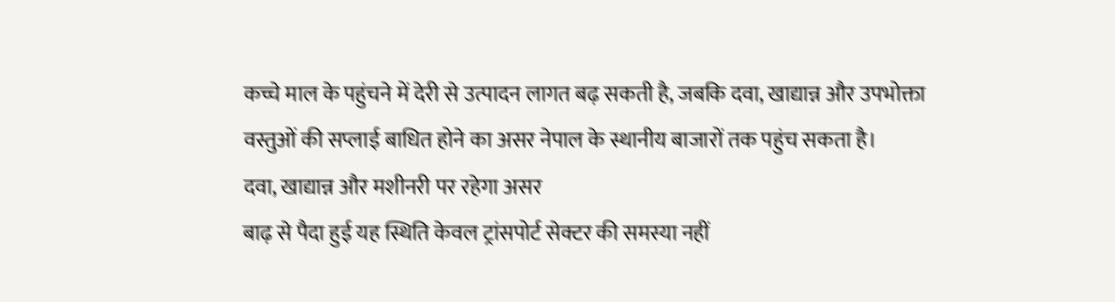कच्चे माल के पहुंचने में देरी से उत्पादन लागत बढ़ सकती है, जबकि दवा, खाद्यान्न और उपभोक्ता वस्तुओं की सप्लाई बाधित होने का असर नेपाल के स्थानीय बाजारों तक पहुंच सकता है।
दवा, खाद्यान्न और मशीनरी पर रहेगा असर
बाढ़ से पैदा हुई यह स्थिति केवल ट्रांसपोर्ट सेक्टर की समस्या नहीं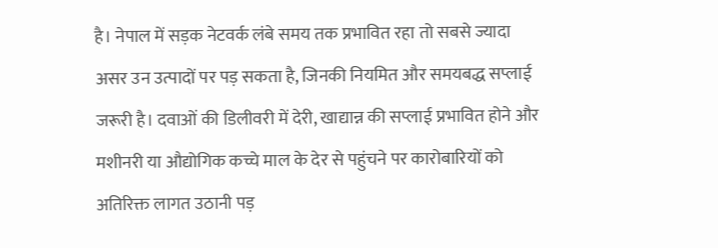है। नेपाल में सड़क नेटवर्क लंबे समय तक प्रभावित रहा तो सबसे ज्यादा असर उन उत्पादों पर पड़ सकता है, जिनकी नियमित और समयबद्ध सप्लाई जरूरी है। दवाओं की डिलीवरी में देरी, खाद्यान्न की सप्लाई प्रभावित होने और मशीनरी या औद्योगिक कच्चे माल के देर से पहुंचने पर कारोबारियों को अतिरिक्त लागत उठानी पड़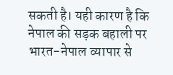सकती है। यही कारण है कि नेपाल की सड़क बहाली पर भारत-नेपाल व्यापार से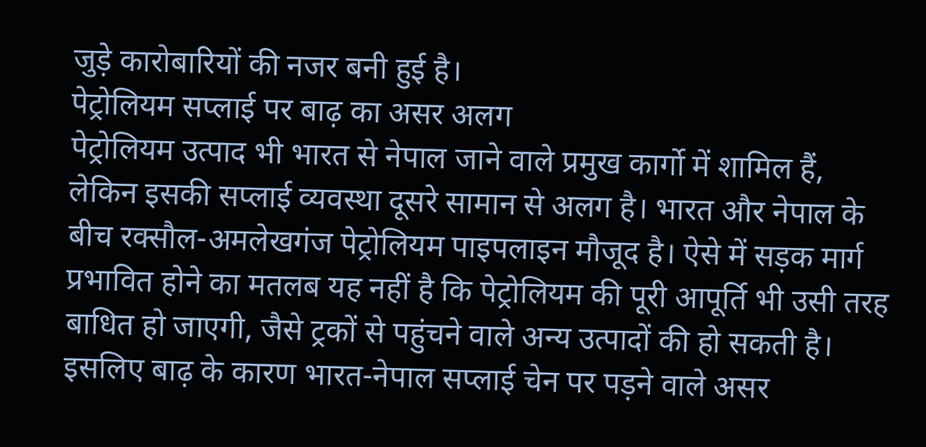जुड़े कारोबारियों की नजर बनी हुई है।
पेट्रोलियम सप्लाई पर बाढ़ का असर अलग
पेट्रोलियम उत्पाद भी भारत से नेपाल जाने वाले प्रमुख कार्गो में शामिल हैं, लेकिन इसकी सप्लाई व्यवस्था दूसरे सामान से अलग है। भारत और नेपाल के बीच रक्सौल-अमलेखगंज पेट्रोलियम पाइपलाइन मौजूद है। ऐसे में सड़क मार्ग प्रभावित होने का मतलब यह नहीं है कि पेट्रोलियम की पूरी आपूर्ति भी उसी तरह बाधित हो जाएगी, जैसे ट्रकों से पहुंचने वाले अन्य उत्पादों की हो सकती है। इसलिए बाढ़ के कारण भारत-नेपाल सप्लाई चेन पर पड़ने वाले असर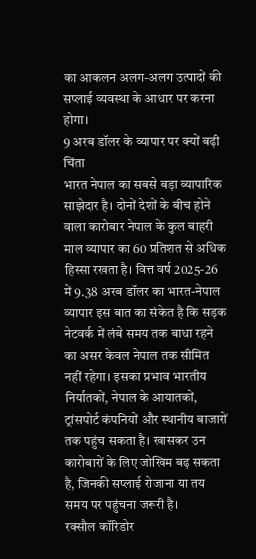का आकलन अलग-अलग उत्पादों की सप्लाई व्यवस्था के आधार पर करना होगा।
9 अरब डॉलर के व्यापार पर क्यों बढ़ी चिंता
भारत नेपाल का सबसे बड़ा व्यापारिक साझेदार है। दोनों देशों के बीच होने वाला कारोबार नेपाल के कुल बाहरी माल व्यापार का 60 प्रतिशत से अधिक हिस्सा रखता है। वित्त वर्ष 2025-26 में 9.38 अरब डॉलर का भारत-नेपाल व्यापार इस बात का संकेत है कि सड़क नेटवर्क में लंबे समय तक बाधा रहने का असर केवल नेपाल तक सीमित नहीं रहेगा। इसका प्रभाव भारतीय निर्यातकों, नेपाल के आयातकों, ट्रांसपोर्ट कंपनियों और स्थानीय बाजारों तक पहुंच सकता है। खासकर उन कारोबारों के लिए जोखिम बढ़ सकता है, जिनकी सप्लाई रोजाना या तय समय पर पहुंचना जरूरी है।
रक्सौल कॉरिडोर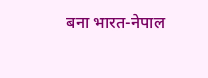बना भारत-नेपाल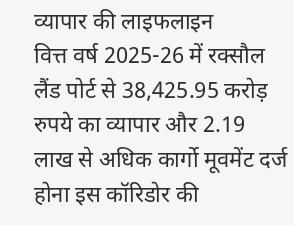व्यापार की लाइफलाइन
वित्त वर्ष 2025-26 में रक्सौल लैंड पोर्ट से 38,425.95 करोड़ रुपये का व्यापार और 2.19 लाख से अधिक कार्गो मूवमेंट दर्ज होना इस कॉरिडोर की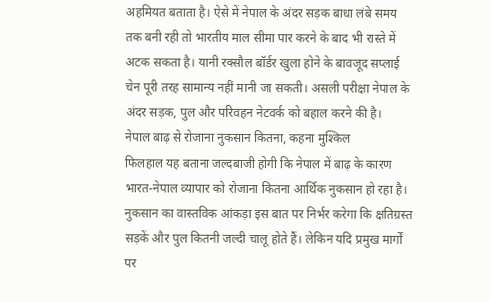अहमियत बताता है। ऐसे में नेपाल के अंदर सड़क बाधा लंबे समय तक बनी रही तो भारतीय माल सीमा पार करने के बाद भी रास्ते में अटक सकता है। यानी रक्सौल बॉर्डर खुला होने के बावजूद सप्लाई चेन पूरी तरह सामान्य नहीं मानी जा सकती। असली परीक्षा नेपाल के अंदर सड़क, पुल और परिवहन नेटवर्क को बहाल करने की है।
नेपाल बाढ़ से रोजाना नुकसान कितना, कहना मुश्किल
फिलहाल यह बताना जल्दबाजी होगी कि नेपाल में बाढ़ के कारण भारत-नेपाल व्यापार को रोजाना कितना आर्थिक नुकसान हो रहा है। नुकसान का वास्तविक आंकड़ा इस बात पर निर्भर करेगा कि क्षतिग्रस्त सड़कें और पुल कितनी जल्दी चालू होते हैं। लेकिन यदि प्रमुख मार्गों पर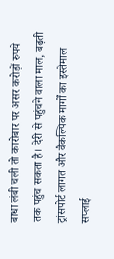बाधा लंबी चली तो कारोबार पर असर करोड़ों रुपये तक पहुंच सकता है। देरी से पहुंचने वाला माल, बढ़ती ट्रांसपोर्ट लागत और वैकल्पिक मार्गों का इस्तेमाल सप्लाई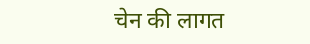चेन की लागत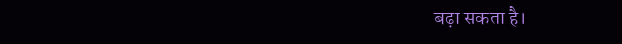बढ़ा सकता है।